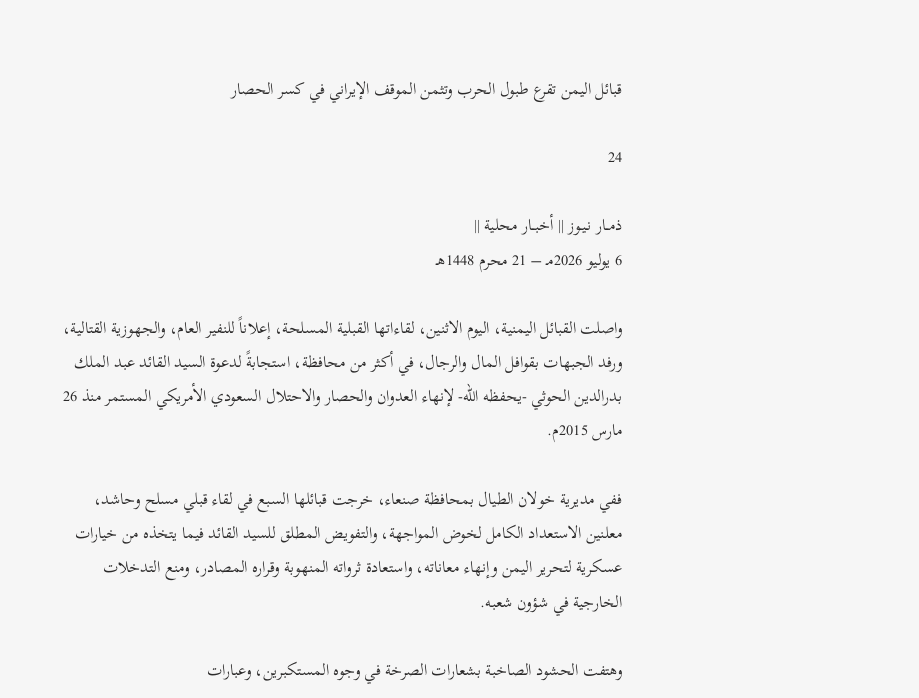قبائل اليمن تقرع طبول الحرب وتثمن الموقف الإيراني في كسر الحصار

24

ذمــار نـيـوز || أخبــار محلية ||
6 يوليو 2026مـ – 21 محرم 1448هـ

واصلت القبائل اليمنية، اليوم الاثنين، لقاءاتها القبلية المسلحة، إعلاناً للنفير العام، والجهوزية القتالية، ورفد الجبهات بقوافل المال والرجال، في أكثر من محافظة، استجابةً لدعوة السيد القائد عبد الملك بدرالدين الحوثي -يحفظه الله- لإنهاء العدوان والحصار والاحتلال السعودي الأمريكي المستمر منذ 26 مارس 2015م.

ففي مديرية خولان الطيال بمحافظة صنعاء، خرجت قبائلها السبع في لقاء قبلي مسلح وحاشد، معلنين الاستعداد الكامل لخوض المواجهة، والتفويض المطلق للسيد القائد فيما يتخذه من خيارات عسكرية لتحرير اليمن وإنهاء معاناته، واستعادة ثرواته المنهوبة وقراره المصادر، ومنع التدخلات الخارجية في شؤون شعبه.

وهتفت الحشود الصاخبة بشعارات الصرخة في وجوه المستكبرين، وعبارات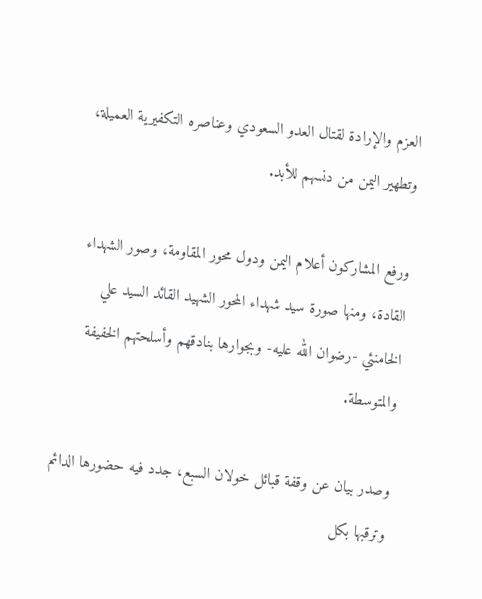العزم والإرادة لقتال العدو السعودي وعناصره التكفيرية العميلة، وتطهير اليمن من دنسهم للأبد.

ورفع المشاركون أعلام اليمن ودول محور المقاومة، وصور الشهداء القادة، ومنها صورة سيد شهداء المحور الشهيد القائد السيد علي الخامنئي -رضوان الله عليه- وبجوارها بنادقهم وأسلحتهم الخفيفة والمتوسطة.

وصدر بيان عن وقفة قبائل خولان السبع، جدد فيه حضورها الدائم وترقبها بكل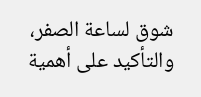شوق لساعة الصفر، والتأكيد على أهمية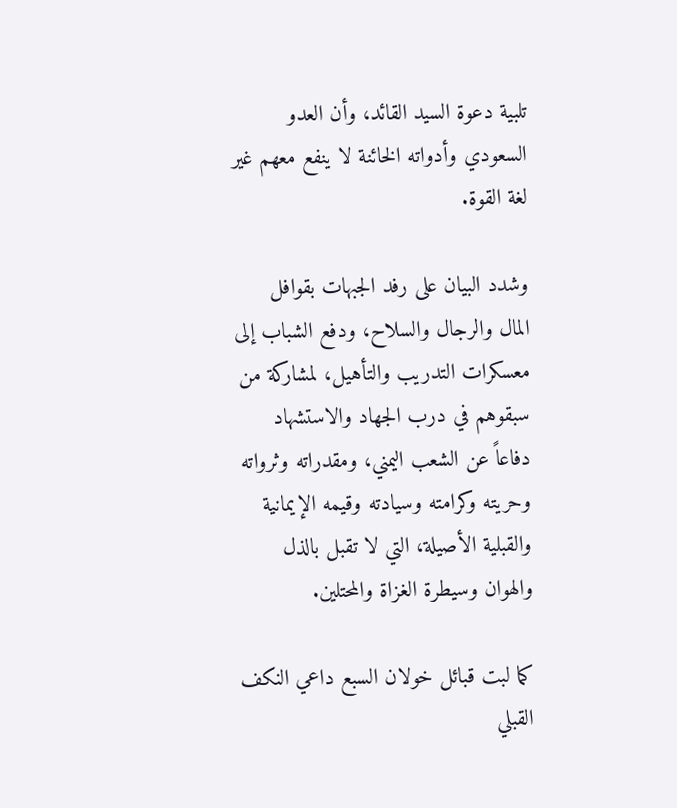تلبية دعوة السيد القائد، وأن العدو السعودي وأدواته الخائنة لا ينفع معهم غير لغة القوة.

وشدد البيان على رفد الجبهات بقوافل المال والرجال والسلاح، ودفع الشباب إلى معسكرات التدريب والتأهيل، لمشاركة من سبقوهم في درب الجهاد والاستشهاد دفاعاً عن الشعب اليمني، ومقدراته وثرواته وحريته وكرامته وسيادته وقيمه الإيمانية والقبلية الأصيلة، التي لا تقبل بالذل والهوان وسيطرة الغزاة والمحتلين.

كما لبت قبائل خولان السبع داعي النكف القبلي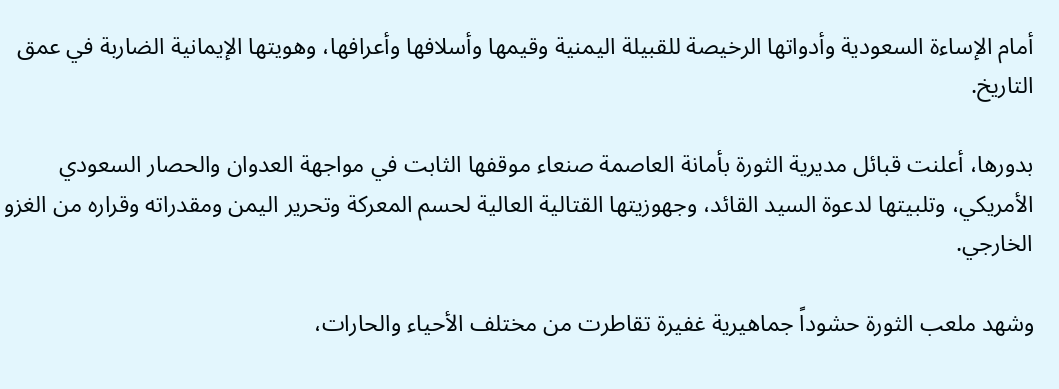أمام الإساءة السعودية وأدواتها الرخيصة للقبيلة اليمنية وقيمها وأسلافها وأعرافها، وهويتها الإيمانية الضاربة في عمق التاريخ.

بدورها، أعلنت قبائل مديرية الثورة بأمانة العاصمة صنعاء موقفها الثابت في مواجهة العدوان والحصار السعودي الأمريكي، وتلبيتها لدعوة السيد القائد، وجهوزيتها القتالية العالية لحسم المعركة وتحرير اليمن ومقدراته وقراره من الغزو الخارجي.

وشهد ملعب الثورة حشوداً جماهيرية غفيرة تقاطرت من مختلف الأحياء والحارات،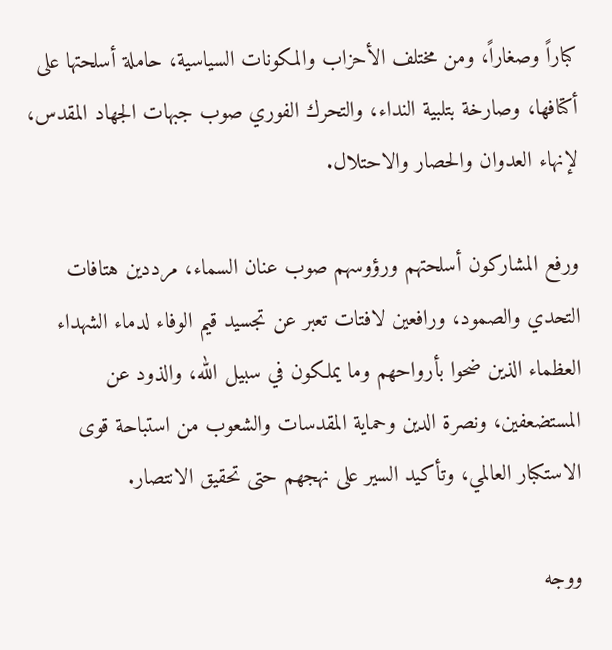كباراً وصغاراً، ومن مختلف الأحزاب والمكونات السياسية، حاملة أسلحتها على أكتافها، وصارخة بتلبية النداء، والتحرك الفوري صوب جبهات الجهاد المقدس، لإنهاء العدوان والحصار والاحتلال.

ورفع المشاركون أسلحتهم ورؤوسهم صوب عنان السماء، مرددين هتافات التحدي والصمود، ورافعين لافتات تعبر عن تجسيد قيم الوفاء لدماء الشهداء العظماء الذين ضحوا بأرواحهم وما يملكون في سبيل الله، والذود عن المستضعفين، ونصرة الدين وحماية المقدسات والشعوب من استباحة قوى الاستكبار العالمي، وتأكيد السير على نهجهم حتى تحقيق الانتصار.

ووجه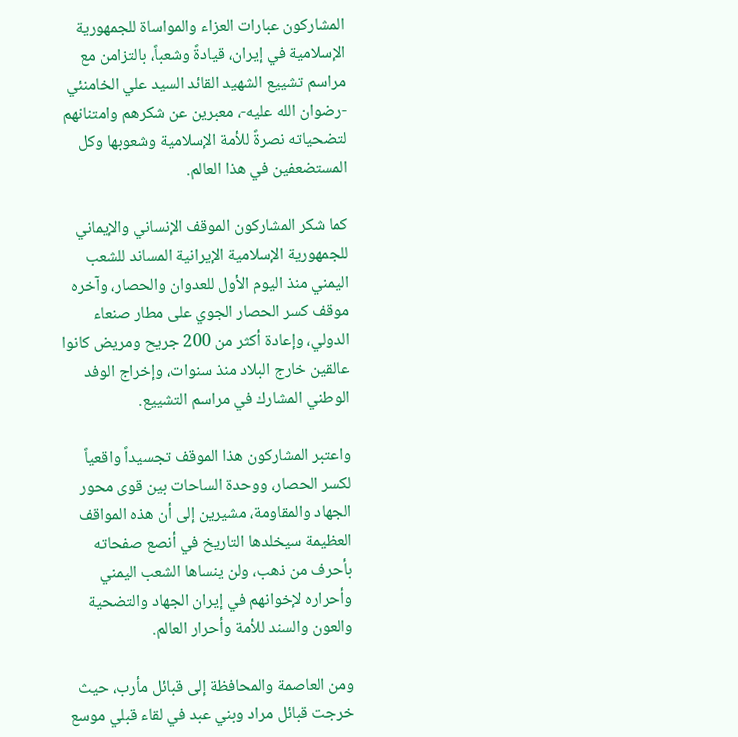المشاركون عبارات العزاء والمواساة للجمهورية الإسلامية في إيران، قيادةً وشعباً، بالتزامن مع مراسم تشييع الشهيد القائد السيد علي الخامنئي -رضوان الله عليه-، معبرين عن شكرهم وامتنانهم لتضحياته نصرةً للأمة الإسلامية وشعوبها وكل المستضعفين في هذا العالم.

كما شكر المشاركون الموقف الإنساني والإيماني للجمهورية الإسلامية الإيرانية المساند للشعب اليمني منذ اليوم الأول للعدوان والحصار، وآخره موقف كسر الحصار الجوي على مطار صنعاء الدولي، وإعادة أكثر من 200 جريح ومريض كانوا عالقين خارج البلاد منذ سنوات، وإخراج الوفد الوطني المشارك في مراسم التشييع.

واعتبر المشاركون هذا الموقف تجسيداً واقعياً لكسر الحصار، ووحدة الساحات بين قوى محور الجهاد والمقاومة، مشيرين إلى أن هذه المواقف العظيمة سيخلدها التاريخ في أنصع صفحاته بأحرف من ذهب، ولن ينساها الشعب اليمني وأحراره لإخوانهم في إيران الجهاد والتضحية والعون والسند للأمة وأحرار العالم.

ومن العاصمة والمحافظة إلى قبائل مأرب، حيث خرجت قبائل مراد وبني عبد في لقاء قبلي موسع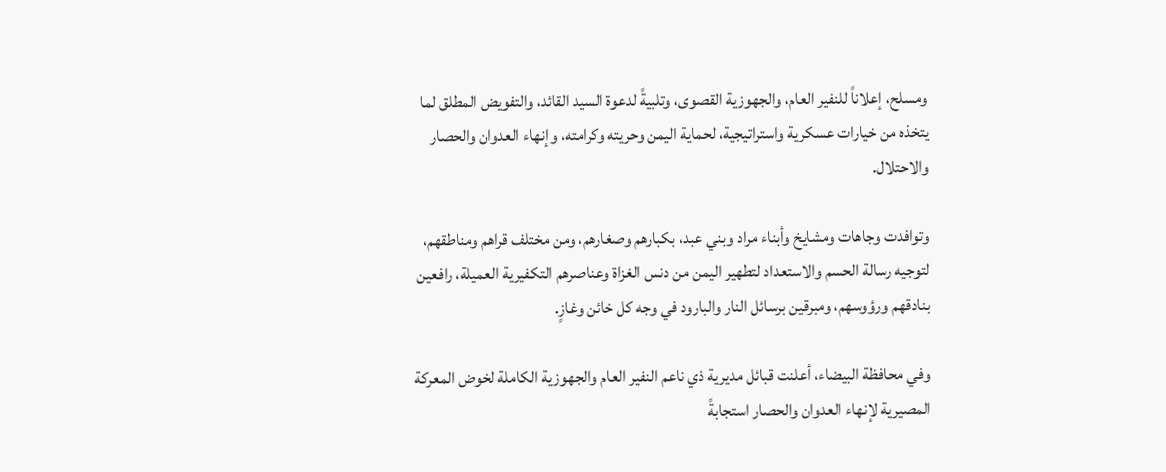ومسلح، إعلاناً للنفير العام، والجهوزية القصوى، وتلبيةً لدعوة السيد القائد، والتفويض المطلق لما يتخذه من خيارات عسكرية واستراتيجية، لحماية اليمن وحريته وكرامته، وإنهاء العدوان والحصار والاحتلال.

وتوافدت وجاهات ومشايخ وأبناء مراد وبني عبد، بكبارهم وصغارهم، ومن مختلف قراهم ومناطقهم، لتوجيه رسالة الحسم والاستعداد لتطهير اليمن من دنس الغزاة وعناصرهم التكفيرية العميلة، رافعين بنادقهم ورؤوسهم، ومبرقين برسائل النار والبارود في وجه كل خائن وغازٍ.

وفي محافظة البيضاء، أعلنت قبائل مديرية ذي ناعم النفير العام والجهوزية الكاملة لخوض المعركة المصيرية لإنهاء العدوان والحصار استجابةً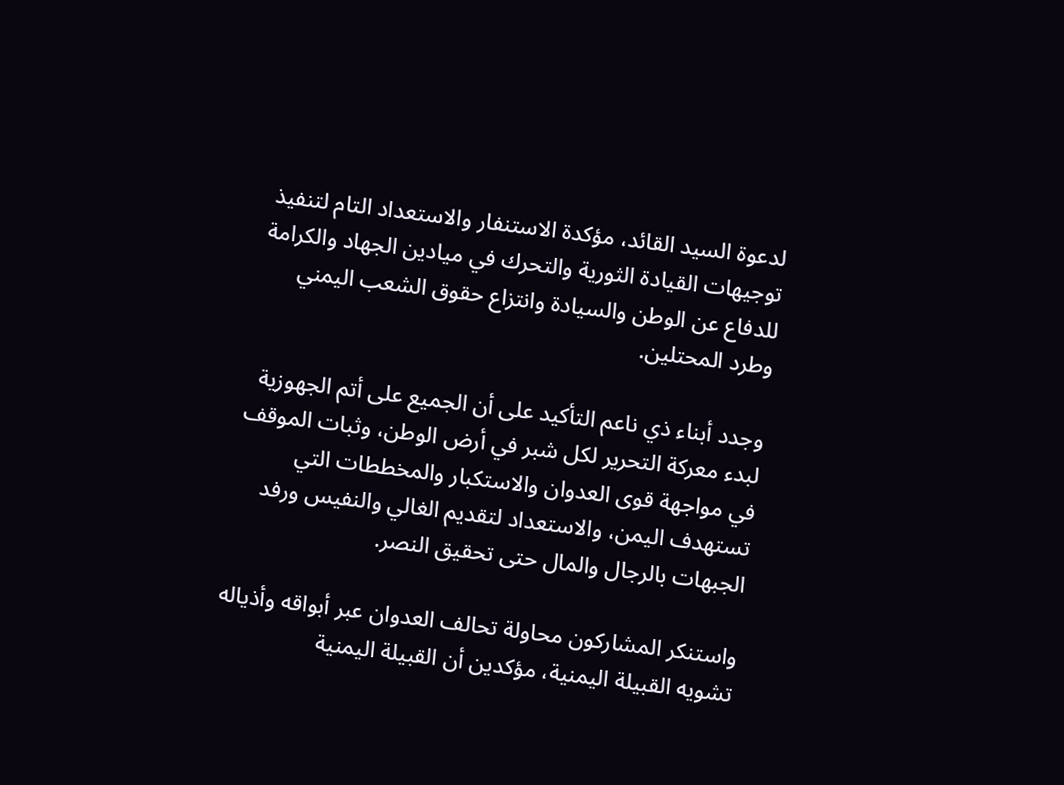لدعوة السيد القائد، مؤكدة الاستنفار والاستعداد التام لتنفيذ توجيهات القيادة الثورية والتحرك في ميادين الجهاد والكرامة للدفاع عن الوطن والسيادة وانتزاع حقوق الشعب اليمني وطرد المحتلين.

وجدد أبناء ذي ناعم التأكيد على أن الجميع على أتم الجهوزية لبدء معركة التحرير لكل شبر في أرض الوطن، وثبات الموقف في مواجهة قوى العدوان والاستكبار والمخططات التي تستهدف اليمن، والاستعداد لتقديم الغالي والنفيس ورفد الجبهات بالرجال والمال حتى تحقيق النصر.

واستنكر المشاركون محاولة تحالف العدوان عبر أبواقه وأذياله تشويه القبيلة اليمنية، مؤكدين أن القبيلة اليمنية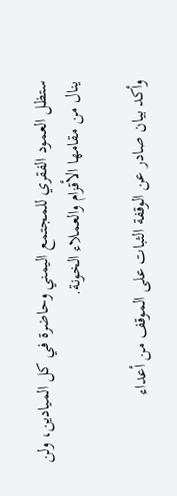ستظل العمود الفقري للمجتمع اليمني وحاضرة في كل الميادين، ولن ينال من مقامها الأقزام والعملاء الخونة.

وأكد بيان صادر عن الوقفة الثبات على الموقف من أعداء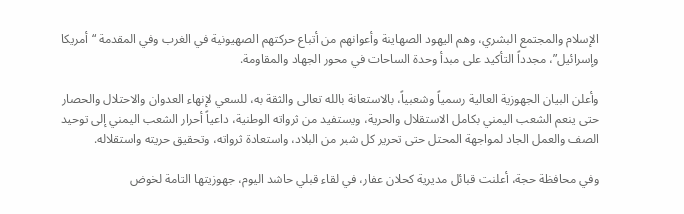الإسلام والمجتمع البشري، وهم اليهود الصهاينة وأعوانهم من أتباع حركتهم الصهيونية في الغرب وفي المقدمة “أمريكا وإسرائيل”، مجدداً التأكيد على مبدأ وحدة الساحات في محور الجهاد والمقاومة.

وأعلن البيان الجهوزية العالية رسمياً وشعبياً، بالاستعانة بالله تعالى والثقة به، للسعي لإنهاء العدوان والاحتلال والحصار حتى ينعم الشعب اليمني بكامل الاستقلال والحرية، ويستفيد من ثرواته الوطنية، داعياً أحرار الشعب اليمني إلى توحيد الصف والعمل الجاد لمواجهة المحتل حتى تحرير كل شبر من البلاد، واستعادة ثرواته، وتحقيق حريته واستقلاله.

وفي محافظة حجة، أعلنت قبائل مديرية كحلان عفار، في لقاء قبلي حاشد اليوم، جهوزيتها التامة لخوض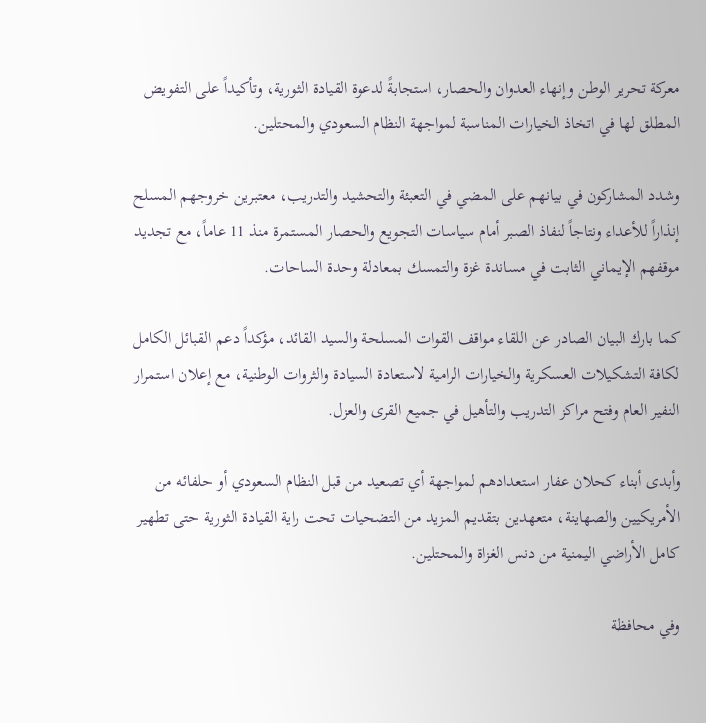معركة تحرير الوطن وإنهاء العدوان والحصار، استجابةً لدعوة القيادة الثورية، وتأكيداً على التفويض المطلق لها في اتخاذ الخيارات المناسبة لمواجهة النظام السعودي والمحتلين.

وشدد المشاركون في بيانهم على المضي في التعبئة والتحشيد والتدريب، معتبرين خروجهم المسلح إنذاراً للأعداء ونتاجاً لنفاذ الصبر أمام سياسات التجويع والحصار المستمرة منذ 11 عاماً، مع تجديد موقفهم الإيماني الثابت في مساندة غزة والتمسك بمعادلة وحدة الساحات.

كما بارك البيان الصادر عن اللقاء مواقف القوات المسلحة والسيد القائد، مؤكداً دعم القبائل الكامل لكافة التشكيلات العسكرية والخيارات الرامية لاستعادة السيادة والثروات الوطنية، مع إعلان استمرار النفير العام وفتح مراكز التدريب والتأهيل في جميع القرى والعزل.

وأبدى أبناء كحلان عفار استعدادهم لمواجهة أي تصعيد من قبل النظام السعودي أو حلفائه من الأمريكيين والصهاينة، متعهدين بتقديم المزيد من التضحيات تحت راية القيادة الثورية حتى تطهير كامل الأراضي اليمنية من دنس الغزاة والمحتلين.

وفي محافظة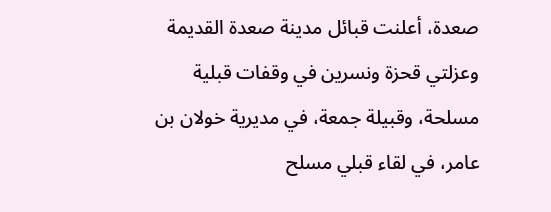صعدة، أعلنت قبائل مدينة صعدة القديمة وعزلتي قحزة ونسرين في وقفات قبلية مسلحة، وقبيلة جمعة، في مديرية خولان بن عامر، في لقاء قبلي مسلح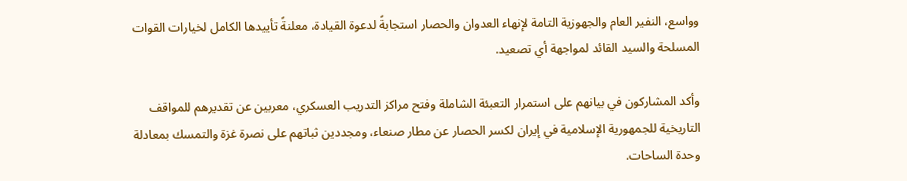وواسع، النفير العام والجهوزية التامة لإنهاء العدوان والحصار استجابةً لدعوة القيادة، معلنةً تأييدها الكامل لخيارات القوات المسلحة والسيد القائد لمواجهة أي تصعيد.

وأكد المشاركون في بيانهم على استمرار التعبئة الشاملة وفتح مراكز التدريب العسكري، معربين عن تقديرهم للمواقف التاريخية للجمهورية الإسلامية في إيران لكسر الحصار عن مطار صنعاء، ومجددين ثباتهم على نصرة غزة والتمسك بمعادلة وحدة الساحات.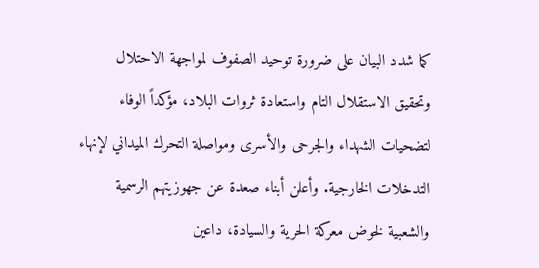كما شدد البيان على ضرورة توحيد الصفوف لمواجهة الاحتلال وتحقيق الاستقلال التام واستعادة ثروات البلاد، مؤكداً الوفاء لتضحيات الشهداء والجرحى والأسرى ومواصلة التحرك الميداني لإنهاء التدخلات الخارجية. وأعلن أبناء صعدة عن جهوزيتهم الرسمية والشعبية لخوض معركة الحرية والسيادة، داعين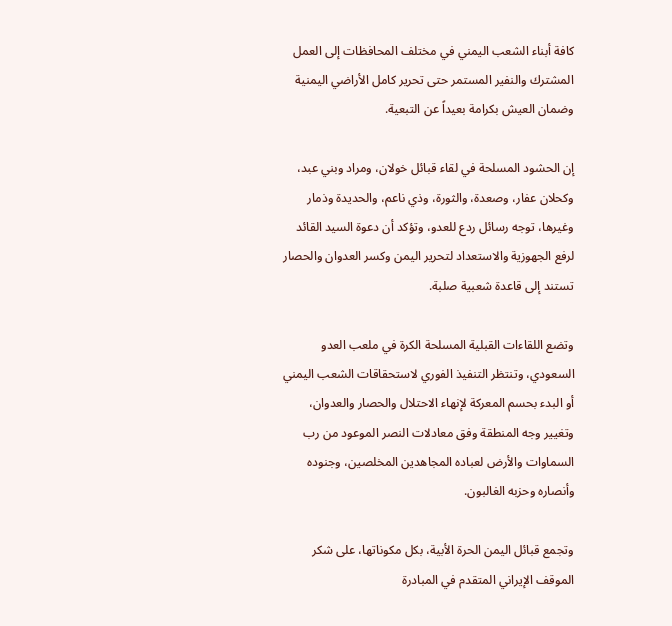كافة أبناء الشعب اليمني في مختلف المحافظات إلى العمل المشترك والنفير المستمر حتى تحرير كامل الأراضي اليمنية وضمان العيش بكرامة بعيداً عن التبعية.

إن الحشود المسلحة في لقاء قبائل خولان، ومراد وبني عبد، وكحلان عفار، وصعدة، والثورة، وذي ناعم، والحديدة وذمار وغيرها، توجه رسائل ردع للعدو، وتؤكد أن دعوة السيد القائد لرفع الجهوزية والاستعداد لتحرير اليمن وكسر العدوان والحصار تستند إلى قاعدة شعبية صلبة.

وتضع اللقاءات القبلية المسلحة الكرة في ملعب العدو السعودي، وتنتظر التنفيذ الفوري لاستحقاقات الشعب اليمني أو البدء بحسم المعركة لإنهاء الاحتلال والحصار والعدوان، وتغيير وجه المنطقة وفق معادلات النصر الموعود من رب السماوات والأرض لعباده المجاهدين المخلصين، وجنوده وأنصاره وحزبه الغالبون.

وتجمع قبائل اليمن الحرة الأبية، بكل مكوناتها، على شكر الموقف الإيراني المتقدم في المبادرة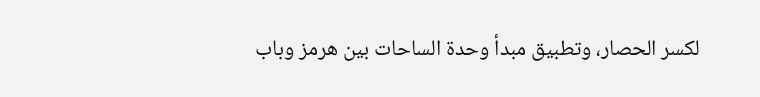لكسر الحصار، وتطبيق مبدأ وحدة الساحات بين هرمز وباب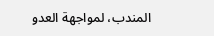المندب، لمواجهة العدو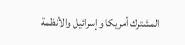المشترك أمريكا وإسرائيل والأنظمة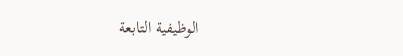الوظيفية التابعة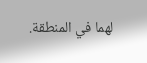لهما في المنطقة.